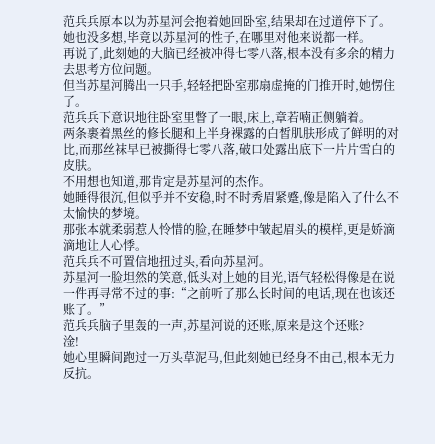范兵兵原本以为苏星河会抱着她回卧室,结果却在过道停下了。
她也没多想,毕竟以苏星河的性子,在哪里对他来说都一样。
再说了,此刻她的大脑已经被冲得七零八落,根本没有多余的精力去思考方位问题。
但当苏星河腾出一只手,轻轻把卧室那扇虚掩的门推开时,她愣住了。
范兵兵下意识地往卧室里瞥了一眼,床上,章若喃正侧躺着。
两条裹着黑丝的修长腿和上半身裸露的白皙肌肤形成了鲜明的对比,而那丝袜早已被撕得七零八落,破口处露出底下一片片雪白的皮肤。
不用想也知道,那肯定是苏星河的杰作。
她睡得很沉,但似乎并不安稳,时不时秀眉紧蹙,像是陷入了什么不太愉快的梦境。
那张本就柔弱惹人怜惜的脸,在睡梦中皱起眉头的模样,更是娇滴滴地让人心悸。
范兵兵不可置信地扭过头,看向苏星河。
苏星河一脸坦然的笑意,低头对上她的目光,语气轻松得像是在说一件再寻常不过的事:“之前听了那么长时间的电话,现在也该还账了。”
范兵兵脑子里轰的一声,苏星河说的还账,原来是这个还账?
淦!
她心里瞬间跑过一万头草泥马,但此刻她已经身不由己,根本无力反抗。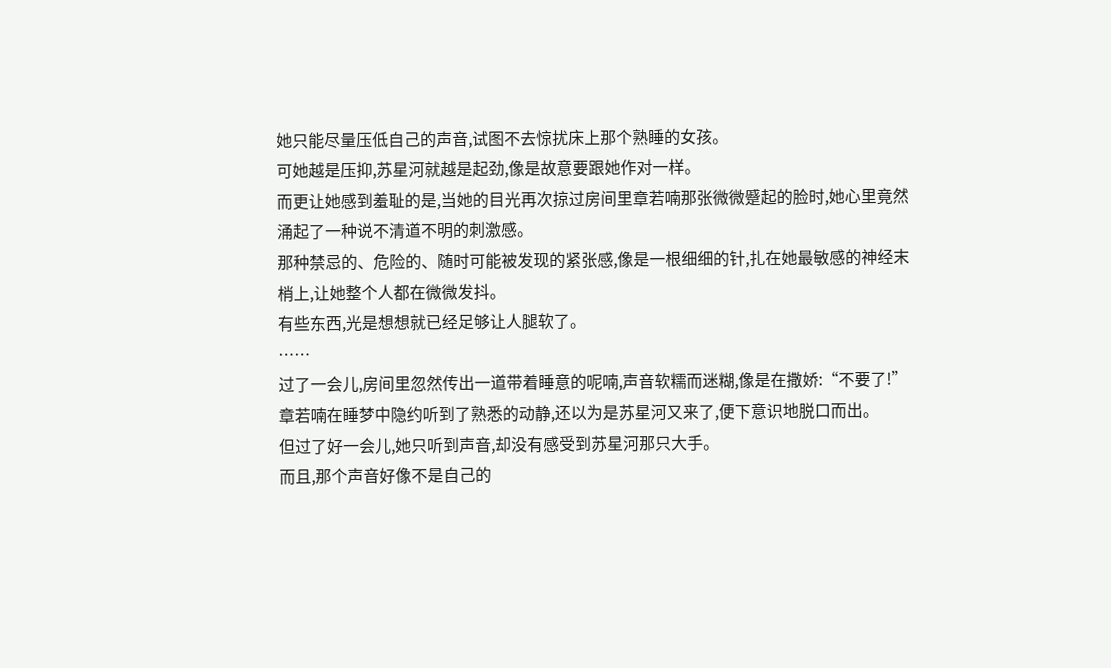她只能尽量压低自己的声音,试图不去惊扰床上那个熟睡的女孩。
可她越是压抑,苏星河就越是起劲,像是故意要跟她作对一样。
而更让她感到羞耻的是,当她的目光再次掠过房间里章若喃那张微微蹙起的脸时,她心里竟然涌起了一种说不清道不明的刺激感。
那种禁忌的、危险的、随时可能被发现的紧张感,像是一根细细的针,扎在她最敏感的神经末梢上,让她整个人都在微微发抖。
有些东西,光是想想就已经足够让人腿软了。
……
过了一会儿,房间里忽然传出一道带着睡意的呢喃,声音软糯而迷糊,像是在撒娇:“不要了!”
章若喃在睡梦中隐约听到了熟悉的动静,还以为是苏星河又来了,便下意识地脱口而出。
但过了好一会儿,她只听到声音,却没有感受到苏星河那只大手。
而且,那个声音好像不是自己的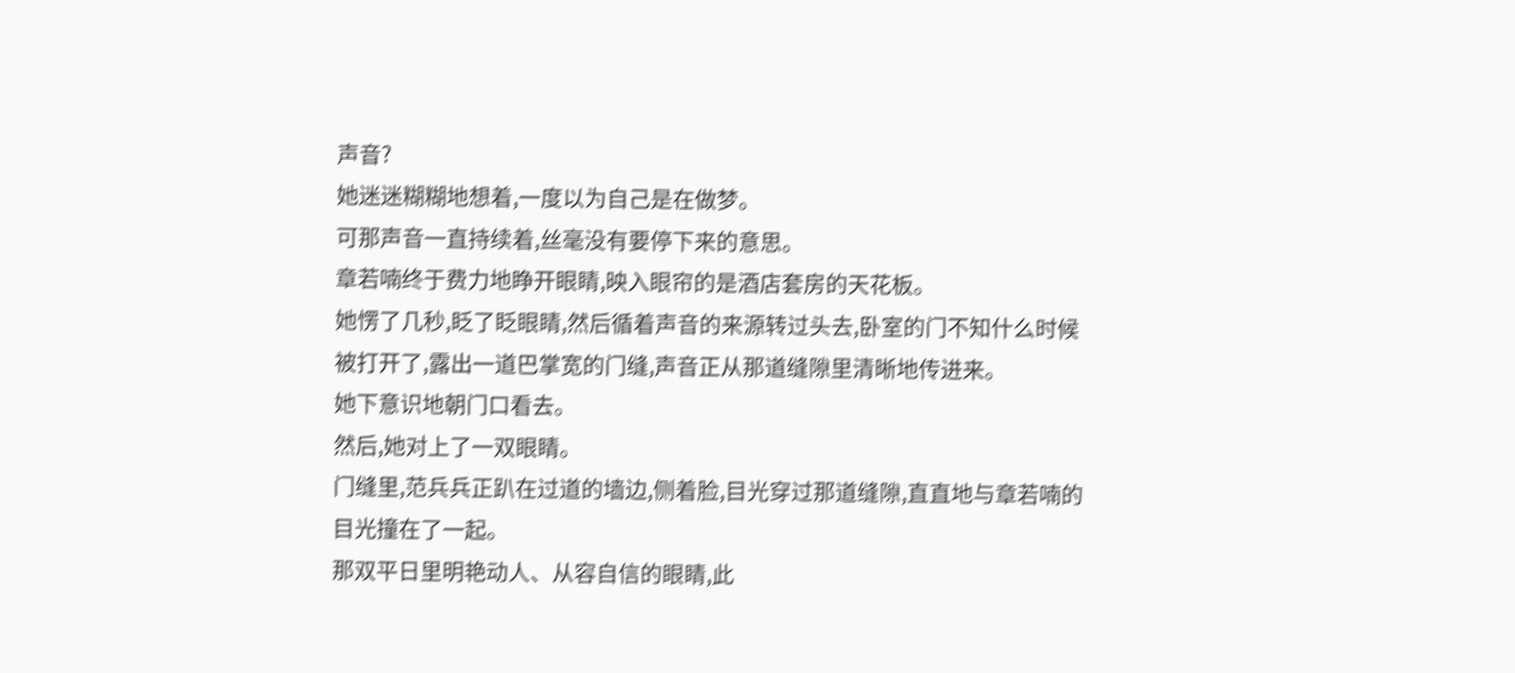声音?
她迷迷糊糊地想着,一度以为自己是在做梦。
可那声音一直持续着,丝毫没有要停下来的意思。
章若喃终于费力地睁开眼睛,映入眼帘的是酒店套房的天花板。
她愣了几秒,眨了眨眼睛,然后循着声音的来源转过头去,卧室的门不知什么时候被打开了,露出一道巴掌宽的门缝,声音正从那道缝隙里清晰地传进来。
她下意识地朝门口看去。
然后,她对上了一双眼睛。
门缝里,范兵兵正趴在过道的墙边,侧着脸,目光穿过那道缝隙,直直地与章若喃的目光撞在了一起。
那双平日里明艳动人、从容自信的眼睛,此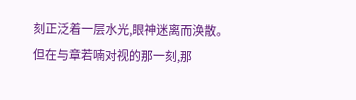刻正泛着一层水光,眼神迷离而涣散。
但在与章若喃对视的那一刻,那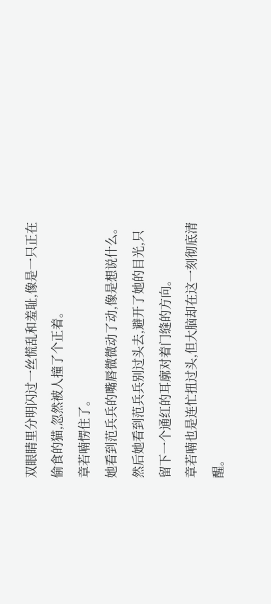双眼睛里分明闪过一丝慌乱和羞耻,像是一只正在偷食的猫,忽然被人撞了个正着。
章若喃愣住了。
她看到范兵兵的嘴唇微微动了动,像是想说什么。
然后她看到范兵兵别过头去,避开了她的目光,只留下一个通红的耳廓对着门缝的方向。
章若喃也是连忙扭过头,但大脑却在这一刻彻底清醒。